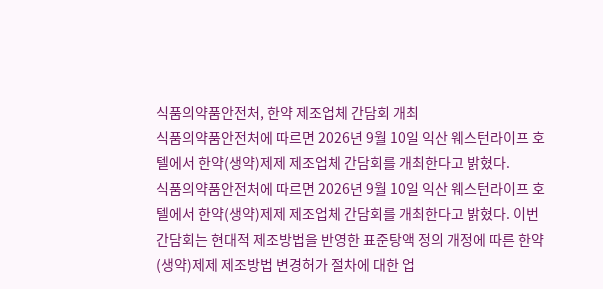식품의약품안전처, 한약 제조업체 간담회 개최
식품의약품안전처에 따르면 2026년 9월 10일 익산 웨스턴라이프 호텔에서 한약(생약)제제 제조업체 간담회를 개최한다고 밝혔다.
식품의약품안전처에 따르면 2026년 9월 10일 익산 웨스턴라이프 호텔에서 한약(생약)제제 제조업체 간담회를 개최한다고 밝혔다. 이번 간담회는 현대적 제조방법을 반영한 표준탕액 정의 개정에 따른 한약(생약)제제 제조방법 변경허가 절차에 대한 업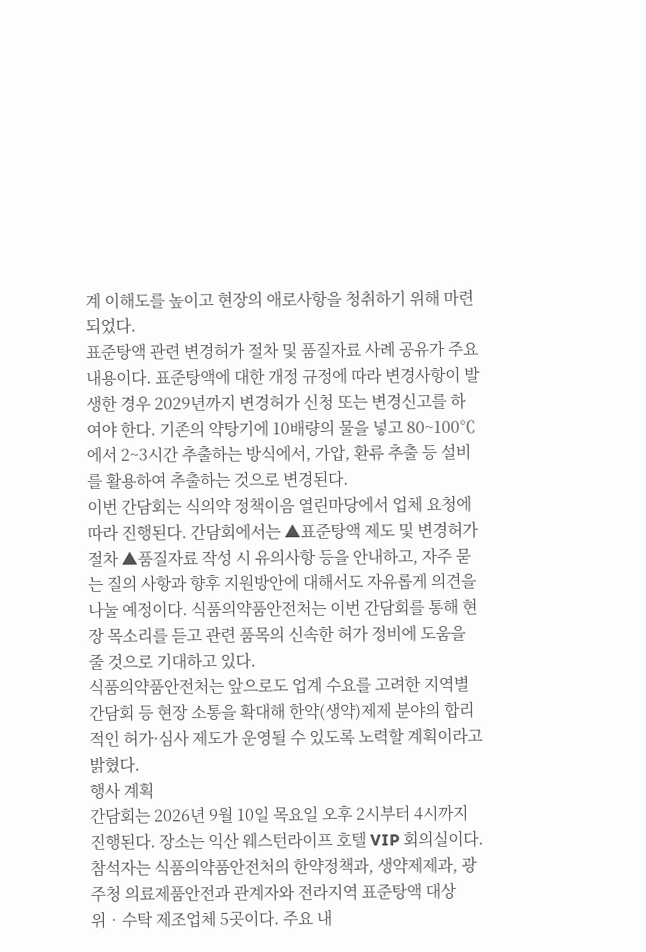계 이해도를 높이고 현장의 애로사항을 청취하기 위해 마련되었다.
표준탕액 관련 변경허가 절차 및 품질자료 사례 공유가 주요 내용이다. 표준탕액에 대한 개정 규정에 따라 변경사항이 발생한 경우 2029년까지 변경허가 신청 또는 변경신고를 하여야 한다. 기존의 약탕기에 10배량의 물을 넣고 80~100℃에서 2~3시간 추출하는 방식에서, 가압, 환류 추출 등 설비를 활용하여 추출하는 것으로 변경된다.
이번 간담회는 식의약 정책이음 열린마당에서 업체 요청에 따라 진행된다. 간담회에서는 ▲표준탕액 제도 및 변경허가 절차 ▲품질자료 작성 시 유의사항 등을 안내하고, 자주 묻는 질의 사항과 향후 지원방안에 대해서도 자유롭게 의견을 나눌 예정이다. 식품의약품안전처는 이번 간담회를 통해 현장 목소리를 듣고 관련 품목의 신속한 허가 정비에 도움을 줄 것으로 기대하고 있다.
식품의약품안전처는 앞으로도 업계 수요를 고려한 지역별 간담회 등 현장 소통을 확대해 한약(생약)제제 분야의 합리적인 허가·심사 제도가 운영될 수 있도록 노력할 계획이라고 밝혔다.
행사 계획
간담회는 2026년 9월 10일 목요일 오후 2시부터 4시까지 진행된다. 장소는 익산 웨스턴라이프 호텔 VIP 회의실이다. 참석자는 식품의약품안전처의 한약정책과, 생약제제과, 광주청 의료제품안전과 관계자와 전라지역 표준탕액 대상 위‧수탁 제조업체 5곳이다. 주요 내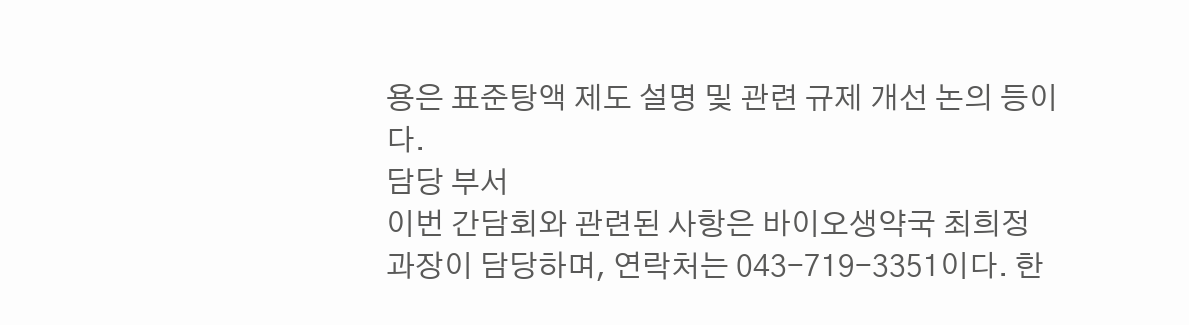용은 표준탕액 제도 설명 및 관련 규제 개선 논의 등이다.
담당 부서
이번 간담회와 관련된 사항은 바이오생약국 최희정 과장이 담당하며, 연락처는 043-719-3351이다. 한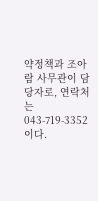약정책과 조아람 사무관이 담당자로, 연락처는 043-719-3352이다.